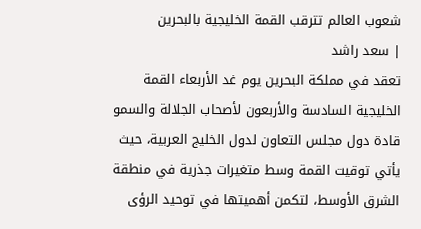شعوب العالم تترقب القمة الخليجية بالبحرين
| سعد راشد
تعقد في مملكة البحرين يوم غد الأربعاء القمة الخليجية السادسة والأربعون لأصحاب الجلالة والسمو قادة دول مجلس التعاون لدول الخليج العربية، حيث يأتي توقيت القمة وسط متغيرات جذرية في منطقة الشرق الأوسط، لتكمن أهميتها في توحيد الرؤى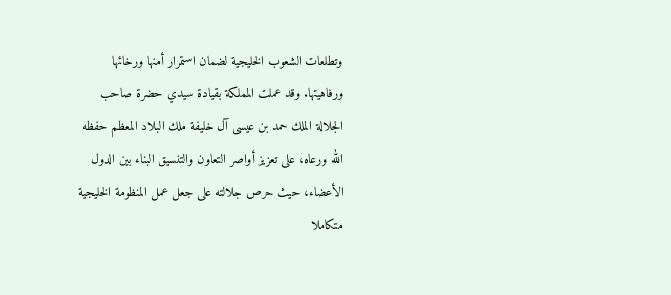وتطلعات الشعوب الخليجية لضمان استمرار أمنها ورخائها ورفاهيتها. وقد عملت المملكة بقيادة سيدي حضرة صاحب الجلالة الملك حمد بن عيسى آل خليفة ملك البلاد المعظم حفظه الله ورعاه، على تعزيز أواصر التعاون والتنسيق البناء بين الدول الأعضاء، حيث حرص جلالته على جعل عمل المنظومة الخليجية متكاملا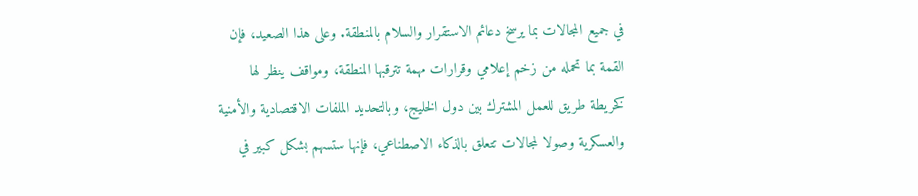في جميع المجالات بما يرسخ دعائم الاستقرار والسلام بالمنطقة. وعلى هذا الصعيد، فإن القمة بما تحمله من زخم إعلامي وقرارات مهمة تترقبها المنطقة، ومواقف ينظر لها كخريطة طريق للعمل المشترك بين دول الخليج، وبالتحديد الملفات الاقتصادية والأمنية والعسكرية وصولا لمجالات تتعلق بالذكاء الاصطناعي، فإنها ستسهم بشكل كبير في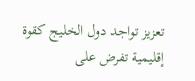تعزيز تواجد دول الخليج كقوة إقليمية تفرض على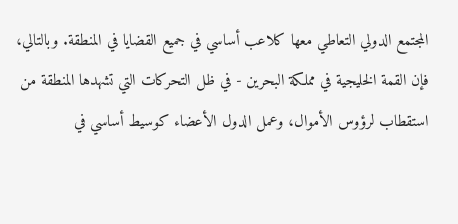المجتمع الدولي التعاطي معها كلاعب أساسي في جميع القضايا في المنطقة. وبالتالي، فإن القمة الخليجية في مملكة البحرين - في ظل التحركات التي تشهدها المنطقة من استقطاب لرؤوس الأموال، وعمل الدول الأعضاء كوسيط أساسي في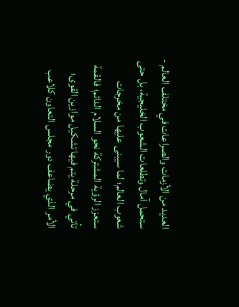العديد من الأزمات والصراعات في مختلف العالم - ستحمل آمال وتطلعات الشعوب الخليجية، بل حتى شعوب العالم؛ لما سيبنى عليها من مخرجات ستعزز الرؤية المشتركة نحو السلام الدائم؛ فالقمة تأتي في مرحلة يتم فيها تشكيل موازين القوى؛ الأمر الذي يضاعف دور مجلس التعاون كلاعب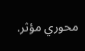محوري مؤثر.